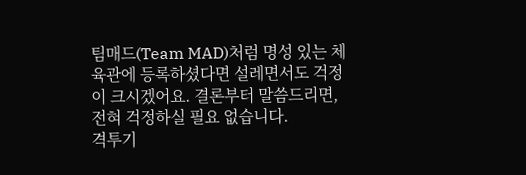팀매드(Team MAD)처럼 명성 있는 체육관에 등록하셨다면 설레면서도 걱정이 크시겠어요. 결론부터 말씀드리면, 전혀 걱정하실 필요 없습니다.
격투기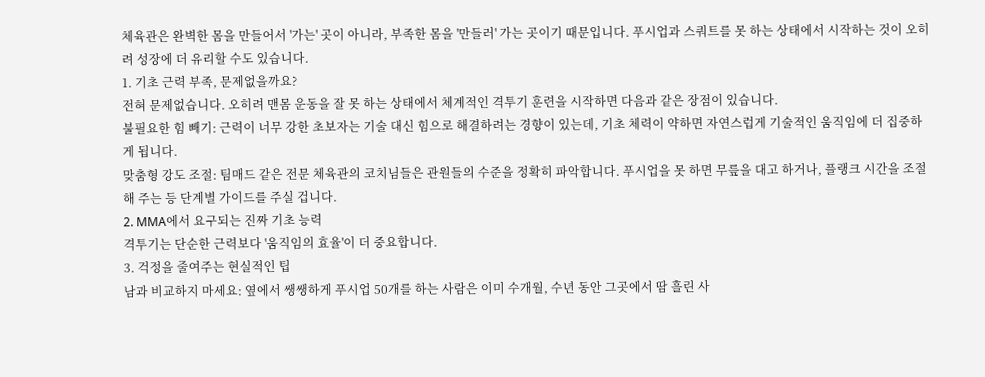체육관은 완벽한 몸을 만들어서 '가는' 곳이 아니라, 부족한 몸을 '만들러' 가는 곳이기 때문입니다. 푸시업과 스쿼트를 못 하는 상태에서 시작하는 것이 오히려 성장에 더 유리할 수도 있습니다.
1. 기초 근력 부족, 문제없을까요?
전혀 문제없습니다. 오히려 맨몸 운동을 잘 못 하는 상태에서 체계적인 격투기 훈련을 시작하면 다음과 같은 장점이 있습니다.
불필요한 힘 빼기: 근력이 너무 강한 초보자는 기술 대신 힘으로 해결하려는 경향이 있는데, 기초 체력이 약하면 자연스럽게 기술적인 움직임에 더 집중하게 됩니다.
맞춤형 강도 조절: 팀매드 같은 전문 체육관의 코치님들은 관원들의 수준을 정확히 파악합니다. 푸시업을 못 하면 무릎을 대고 하거나, 플랭크 시간을 조절해 주는 등 단계별 가이드를 주실 겁니다.
2. MMA에서 요구되는 진짜 기초 능력
격투기는 단순한 근력보다 '움직임의 효율'이 더 중요합니다.
3. 걱정을 줄여주는 현실적인 팁
남과 비교하지 마세요: 옆에서 쌩쌩하게 푸시업 50개를 하는 사람은 이미 수개월, 수년 동안 그곳에서 땀 흘린 사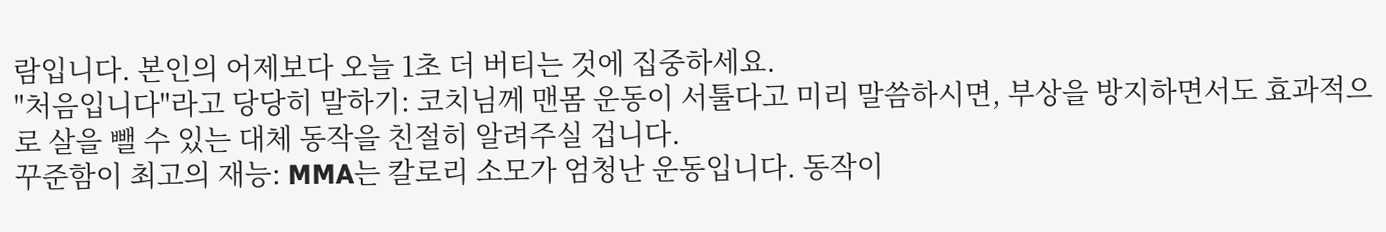람입니다. 본인의 어제보다 오늘 1초 더 버티는 것에 집중하세요.
"처음입니다"라고 당당히 말하기: 코치님께 맨몸 운동이 서툴다고 미리 말씀하시면, 부상을 방지하면서도 효과적으로 살을 뺄 수 있는 대체 동작을 친절히 알려주실 겁니다.
꾸준함이 최고의 재능: MMA는 칼로리 소모가 엄청난 운동입니다. 동작이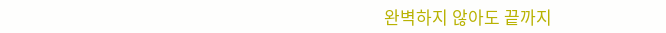완벽하지 않아도 끝까지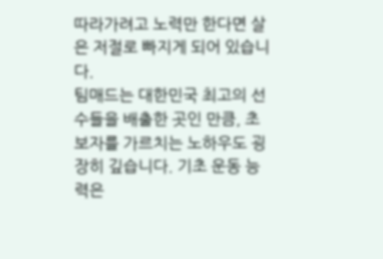따라가려고 노력만 한다면 살은 저절로 빠지게 되어 있습니다.
팀매드는 대한민국 최고의 선수들을 배출한 곳인 만큼, 초보자를 가르치는 노하우도 굉장히 깊습니다. 기초 운동 능력은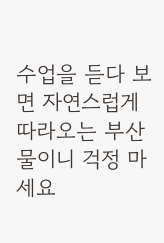수업을 듣다 보면 자연스럽게 따라오는 부산물이니 걱정 마세요